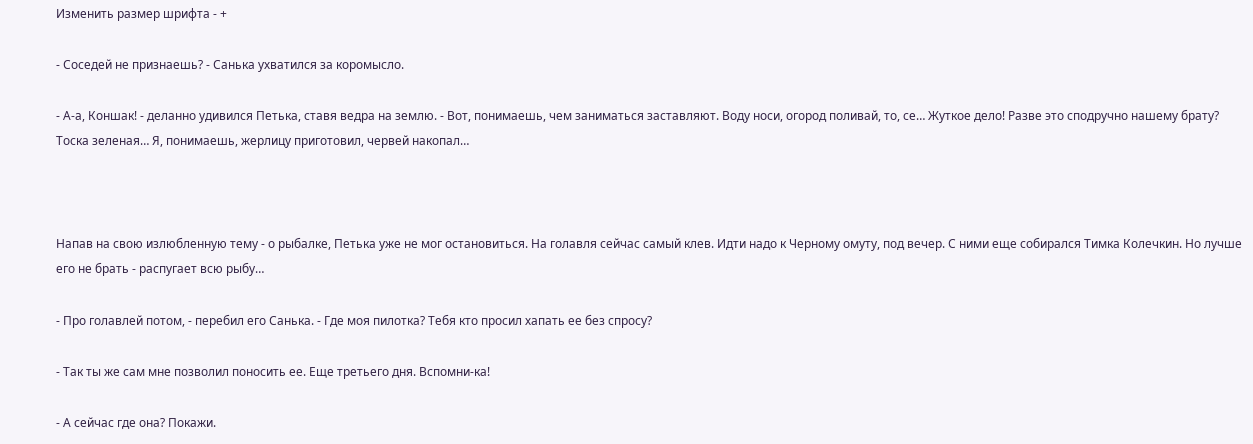Изменить размер шрифта - +

- Соседей не признаешь? - Санька ухватился за коромысло.

- А-а, Коншак! - деланно удивился Петька, ставя ведра на землю. - Вот, понимаешь, чем заниматься заставляют. Воду носи, огород поливай, то, се… Жуткое дело! Разве это сподручно нашему брату? Тоска зеленая… Я, понимаешь, жерлицу приготовил, червей накопал…



Напав на свою излюбленную тему - о рыбалке, Петька уже не мог остановиться. На голавля сейчас самый клев. Идти надо к Черному омуту, под вечер. С ними еще собирался Тимка Колечкин. Но лучше его не брать - распугает всю рыбу…

- Про голавлей потом, - перебил его Санька. - Где моя пилотка? Тебя кто просил хапать ее без спросу?

- Так ты же сам мне позволил поносить ее. Еще третьего дня. Вспомни-ка!

- А сейчас где она? Покажи.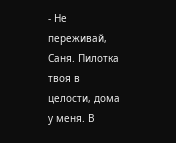- Не переживай, Саня. Пилотка твоя в целости, дома у меня. В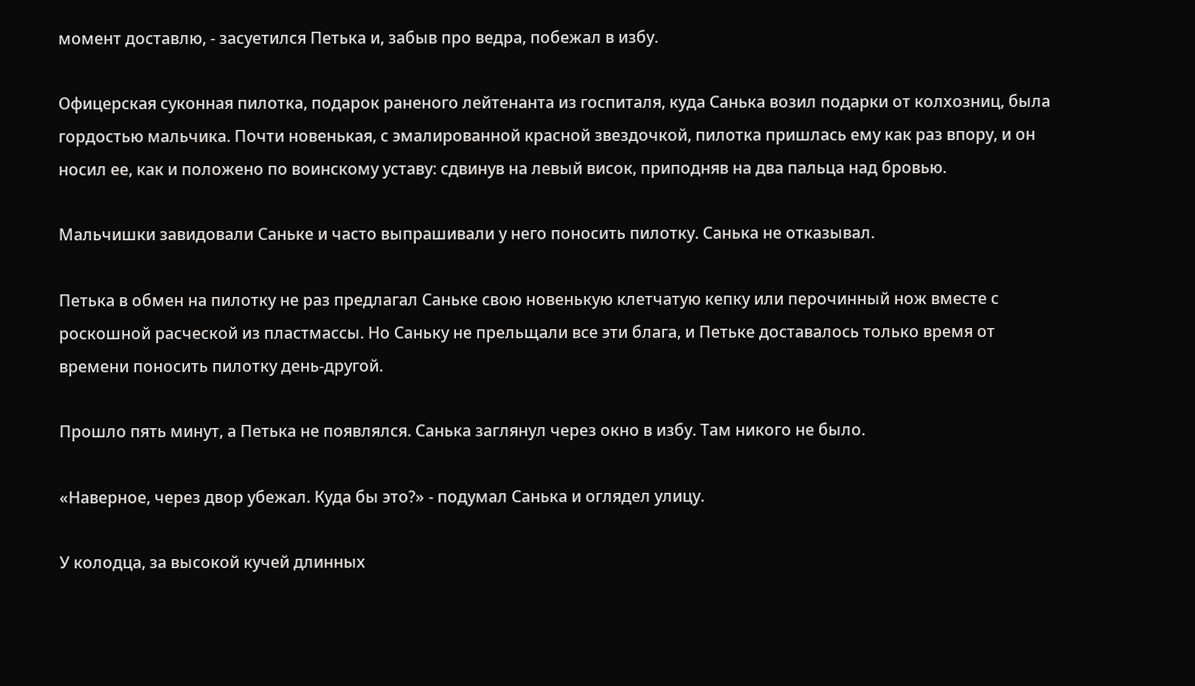момент доставлю, - засуетился Петька и, забыв про ведра, побежал в избу.

Офицерская суконная пилотка, подарок раненого лейтенанта из госпиталя, куда Санька возил подарки от колхозниц, была гордостью мальчика. Почти новенькая, с эмалированной красной звездочкой, пилотка пришлась ему как раз впору, и он носил ее, как и положено по воинскому уставу: сдвинув на левый висок, приподняв на два пальца над бровью.

Мальчишки завидовали Саньке и часто выпрашивали у него поносить пилотку. Санька не отказывал.

Петька в обмен на пилотку не раз предлагал Саньке свою новенькую клетчатую кепку или перочинный нож вместе с роскошной расческой из пластмассы. Но Саньку не прельщали все эти блага, и Петьке доставалось только время от времени поносить пилотку день-другой.

Прошло пять минут, а Петька не появлялся. Санька заглянул через окно в избу. Там никого не было.

«Наверное, через двор убежал. Куда бы это?» - подумал Санька и оглядел улицу.

У колодца, за высокой кучей длинных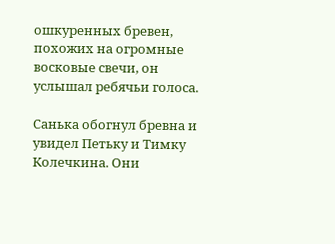ошкуренных бревен, похожих на огромные восковые свечи, он услышал ребячьи голоса.

Санька обогнул бревна и увидел Петьку и Тимку Колечкина. Они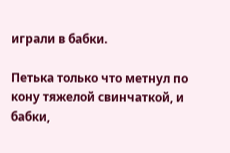играли в бабки.

Петька только что метнул по кону тяжелой свинчаткой, и бабки,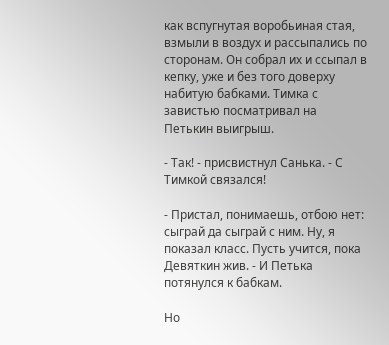как вспугнутая воробьиная стая, взмыли в воздух и рассыпались по сторонам. Он собрал их и ссыпал в кепку, уже и без того доверху набитую бабками. Тимка с завистью посматривал на Петькин выигрыш.

- Так! - присвистнул Санька. - С Тимкой связался!

- Пристал, понимаешь, отбою нет: сыграй да сыграй с ним. Ну, я показал класс. Пусть учится, пока Девяткин жив. - И Петька потянулся к бабкам.

Но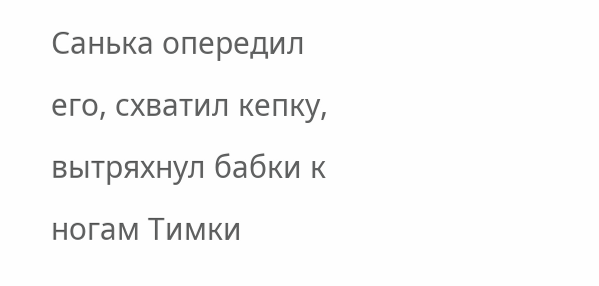Санька опередил его, схватил кепку, вытряхнул бабки к ногам Тимки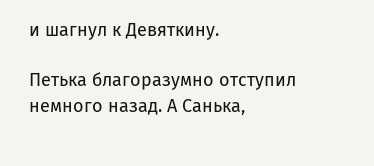и шагнул к Девяткину.

Петька благоразумно отступил немного назад. А Санька,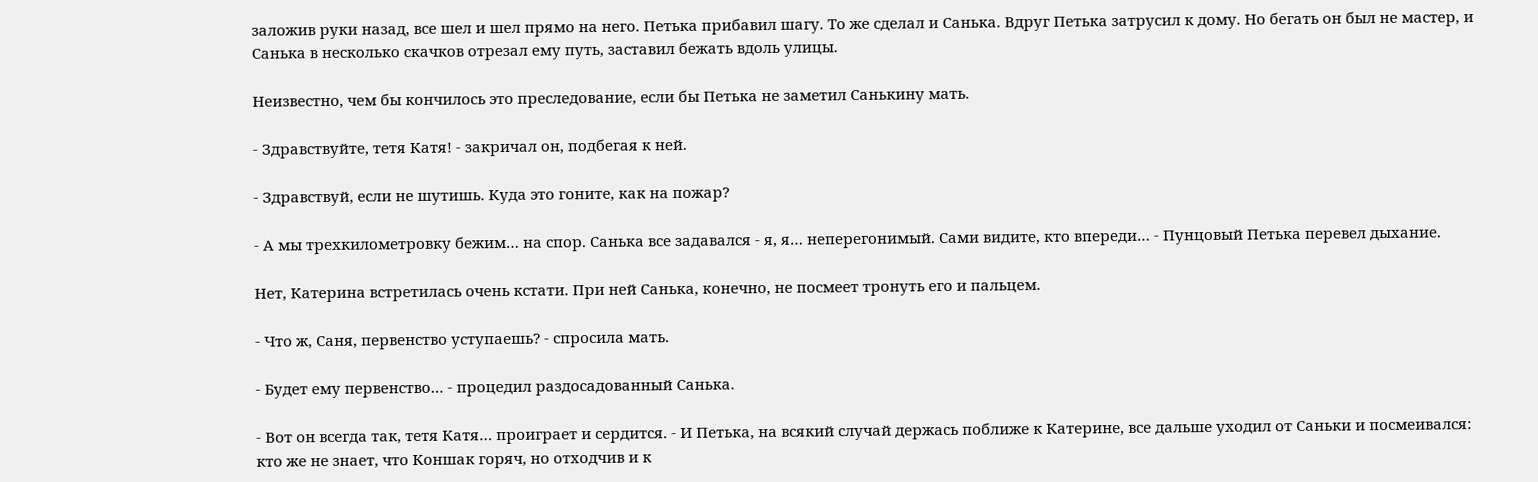заложив руки назад, все шел и шел прямо на него. Петька прибавил шагу. То же сделал и Санька. Вдруг Петька затрусил к дому. Но бегать он был не мастер, и Санька в несколько скачков отрезал ему путь, заставил бежать вдоль улицы.

Неизвестно, чем бы кончилось это преследование, если бы Петька не заметил Санькину мать.

- Здравствуйте, тетя Катя! - закричал он, подбегая к ней.

- Здравствуй, если не шутишь. Куда это гоните, как на пожар?

- А мы трехкилометровку бежим… на спор. Санька все задавался - я, я… неперегонимый. Сами видите, кто впереди… - Пунцовый Петька перевел дыхание.

Нет, Катерина встретилась очень кстати. При ней Санька, конечно, не посмеет тронуть его и пальцем.

- Что ж, Саня, первенство уступаешь? - спросила мать.

- Будет ему первенство… - процедил раздосадованный Санька.

- Вот он всегда так, тетя Катя… проиграет и сердится. - И Петька, на всякий случай держась поближе к Катерине, все дальше уходил от Саньки и посмеивался: кто же не знает, что Коншак горяч, но отходчив и к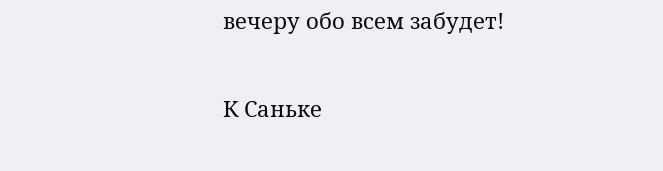вечеру обо всем забудет!

К Саньке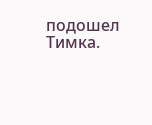подошел Тимка.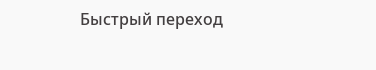Быстрый переход